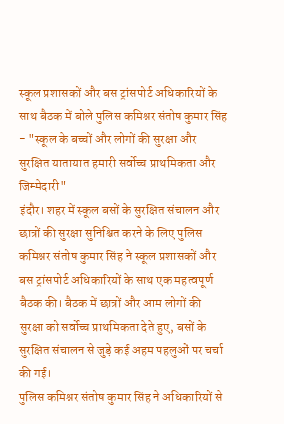स्कूल प्रशासकों और बस ट्रांसपोर्ट अधिकारियों के साथ बैठक में बोले पुलिस कमिश्नर संतोष कुमार सिंह - "स्कूल के बच्चों और लोगों की सुरक्षा और सुरक्षित यातायात हमारी सर्वोच्च प्राथमिकता और जिम्मेदारी"
इंदौर। शहर में स्कूल बसों के सुरक्षित संचालन और छात्रों की सुरक्षा सुनिश्चित करने के लिए पुलिस कमिश्नर संतोष कुमार सिंह ने स्कूल प्रशासकों और बस ट्रांसपोर्ट अधिकारियों के साथ एक महत्वपूर्ण बैठक की। बैठक में छात्रों और आम लोगों की सुरक्षा को सर्वोच्च प्राथमिकता देते हुए, बसों के सुरक्षित संचालन से जुड़े कई अहम पहलुओं पर चर्चा की गई।
पुलिस कमिश्नर संतोष कुमार सिंह ने अधिकारियों से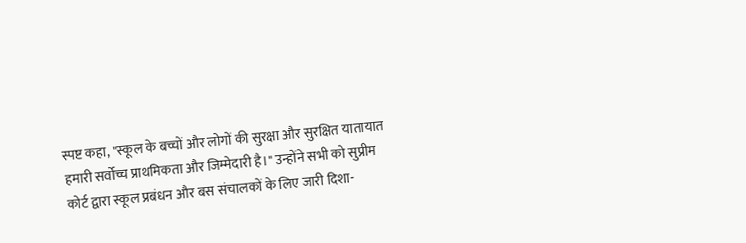स्पष्ट कहा, "स्कूल के बच्चों और लोगों की सुरक्षा और सुरक्षित यातायात हमारी सर्वोच्च प्राथमिकता और जिम्मेदारी है।" उन्होंने सभी को सुप्रीम कोर्ट द्वारा स्कूल प्रबंधन और बस संचालकों के लिए जारी दिशा-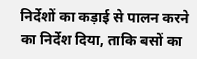निर्देशों का कड़ाई से पालन करने का निर्देश दिया, ताकि बसों का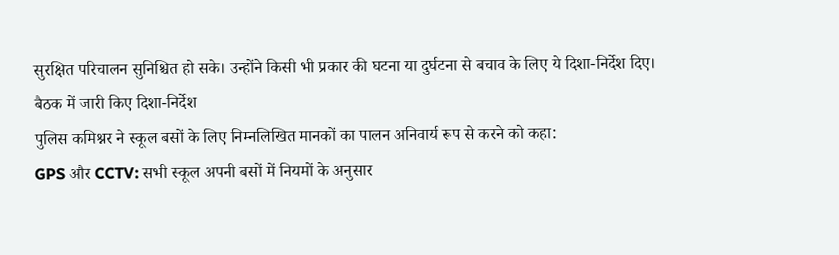सुरक्षित परिचालन सुनिश्चित हो सके। उन्होंने किसी भी प्रकार की घटना या दुर्घटना से बचाव के लिए ये दिशा-निर्देश दिए।
बैठक में जारी किए दिशा-निर्देश
पुलिस कमिश्नर ने स्कूल बसों के लिए निम्नलिखित मानकों का पालन अनिवार्य रूप से करने को कहा:
GPS और CCTV: सभी स्कूल अपनी बसों में नियमों के अनुसार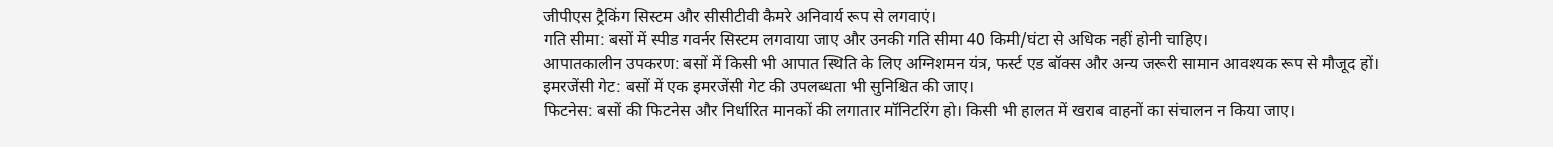जीपीएस ट्रैकिंग सिस्टम और सीसीटीवी कैमरे अनिवार्य रूप से लगवाएं।
गति सीमा: बसों में स्पीड गवर्नर सिस्टम लगवाया जाए और उनकी गति सीमा 40 किमी/घंटा से अधिक नहीं होनी चाहिए।
आपातकालीन उपकरण: बसों में किसी भी आपात स्थिति के लिए अग्निशमन यंत्र, फर्स्ट एड बॉक्स और अन्य जरूरी सामान आवश्यक रूप से मौजूद हों।
इमरजेंसी गेट: बसों में एक इमरजेंसी गेट की उपलब्धता भी सुनिश्चित की जाए।
फिटनेस: बसों की फिटनेस और निर्धारित मानकों की लगातार मॉनिटरिंग हो। किसी भी हालत में खराब वाहनों का संचालन न किया जाए।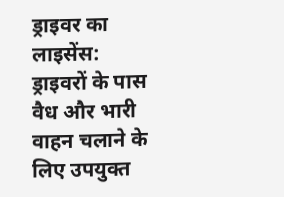ड्राइवर का लाइसेंस: ड्राइवरों के पास वैध और भारी वाहन चलाने के लिए उपयुक्त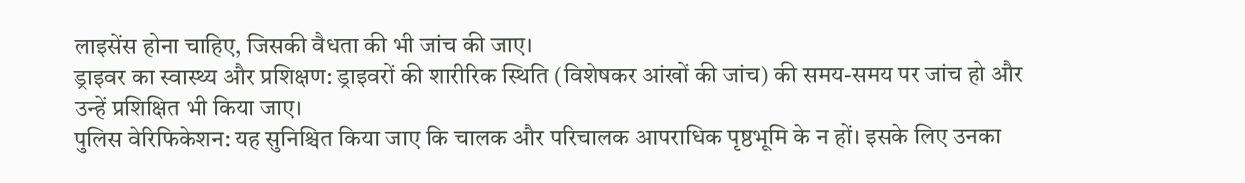लाइसेंस होना चाहिए, जिसकी वैधता की भी जांच की जाए।
ड्राइवर का स्वास्थ्य और प्रशिक्षण: ड्राइवरों की शारीरिक स्थिति (विशेषकर आंखों की जांच) की समय-समय पर जांच हो और उन्हें प्रशिक्षित भी किया जाए।
पुलिस वेरिफिकेशन: यह सुनिश्चित किया जाए कि चालक और परिचालक आपराधिक पृष्ठभूमि के न हों। इसके लिए उनका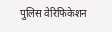पुलिस वेरिफिकेशन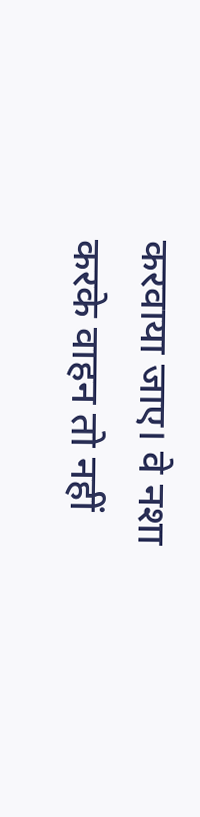करवाया जाए। वे नशा करके वाहन तो नहीं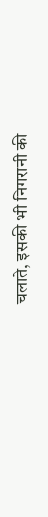चलाते, इसकी भी निगरानी की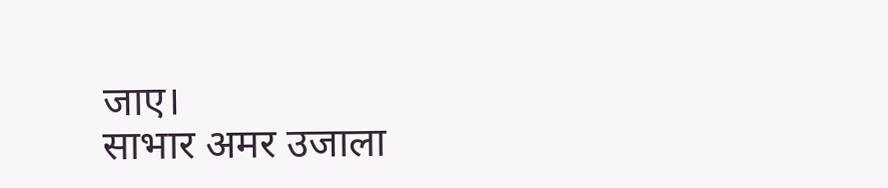जाए।
साभार अमर उजाला